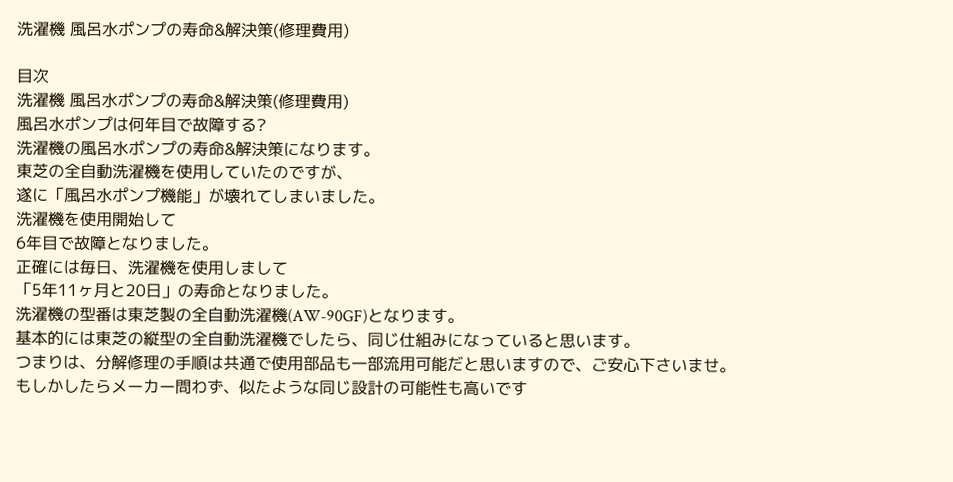洗濯機 風呂水ポンプの寿命&解決策(修理費用)

目次
洗濯機 風呂水ポンプの寿命&解決策(修理費用)
風呂水ポンプは何年目で故障する?
洗濯機の風呂水ポンプの寿命&解決策になります。
東芝の全自動洗濯機を使用していたのですが、
遂に「風呂水ポンプ機能」が壊れてしまいました。
洗濯機を使用開始して
6年目で故障となりました。
正確には毎日、洗濯機を使用しまして
「5年11ヶ月と20日」の寿命となりました。
洗濯機の型番は東芝製の全自動洗濯機(AW-90GF)となります。
基本的には東芝の縦型の全自動洗濯機でしたら、同じ仕組みになっていると思います。
つまりは、分解修理の手順は共通で使用部品も一部流用可能だと思いますので、ご安心下さいませ。
もしかしたらメーカー問わず、似たような同じ設計の可能性も高いです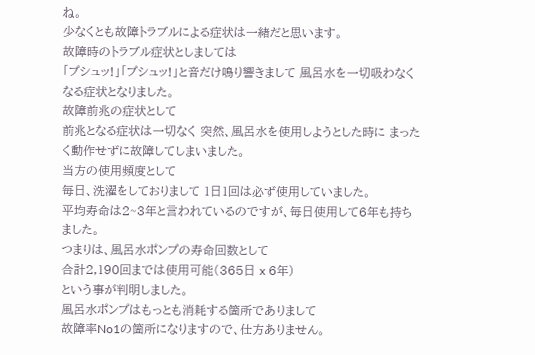ね。
少なくとも故障トラブルによる症状は一緒だと思います。
故障時のトラブル症状としましては
「プシュッ!」「プシュッ!」と音だけ鳴り響きまして 風呂水を一切吸わなくなる症状となりました。
故障前兆の症状として
前兆となる症状は一切なく 突然、風呂水を使用しようとした時に まったく動作せずに故障してしまいました。
当方の使用頻度として
毎日、洗濯をしておりまして 1日1回は必ず使用していました。
平均寿命は2~3年と言われているのですが、毎日使用して6年も持ちました。
つまりは、風呂水ポンプの寿命回数として
合計2,190回までは使用可能(365日 x 6年)
という事が判明しました。
風呂水ポンプはもっとも消耗する箇所でありまして
故障率No1の箇所になりますので、仕方ありません。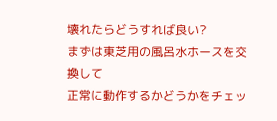壊れたらどうすれば良い?
まずは東芝用の風呂水ホースを交換して
正常に動作するかどうかをチェッ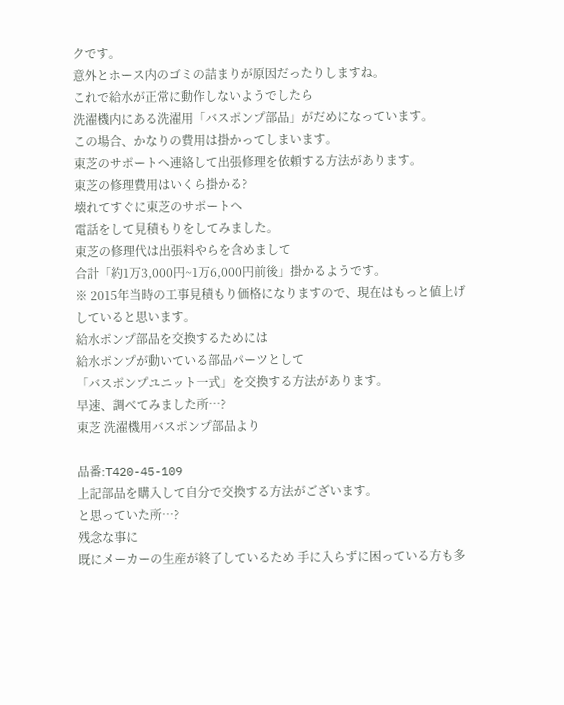クです。
意外とホース内のゴミの詰まりが原因だったりしますね。
これで給水が正常に動作しないようでしたら
洗濯機内にある洗濯用「バスポンプ部品」がだめになっています。
この場合、かなりの費用は掛かってしまいます。
東芝のサポートへ連絡して出張修理を依頼する方法があります。
東芝の修理費用はいくら掛かる?
壊れてすぐに東芝のサポートへ
電話をして見積もりをしてみました。
東芝の修理代は出張料やらを含めまして
合計「約1万3,000円~1万6,000円前後」掛かるようです。
※ 2015年当時の工事見積もり価格になりますので、現在はもっと値上げしていると思います。
給水ポンプ部品を交換するためには
給水ポンプが動いている部品パーツとして
「バスポンプユニット一式」を交換する方法があります。
早速、調べてみました所…?
東芝 洗濯機用バスポンプ部品より

品番:T420-45-109
上記部品を購入して自分で交換する方法がございます。
と思っていた所…?
残念な事に
既にメーカーの生産が終了しているため 手に入らずに困っている方も多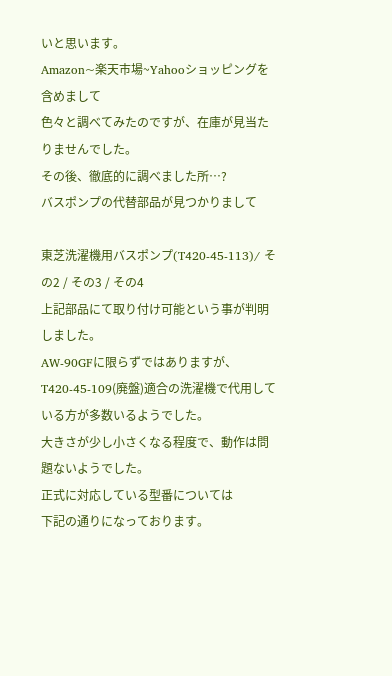いと思います。
Amazon~楽天市場~Yahooショッピングを含めまして
色々と調べてみたのですが、在庫が見当たりませんでした。
その後、徹底的に調べました所…?
バスポンプの代替部品が見つかりまして

東芝洗濯機用バスポンプ(T420-45-113)/ その2 / その3 / その4
上記部品にて取り付け可能という事が判明しました。
AW-90GFに限らずではありますが、
T420-45-109(廃盤)適合の洗濯機で代用している方が多数いるようでした。
大きさが少し小さくなる程度で、動作は問題ないようでした。
正式に対応している型番については
下記の通りになっております。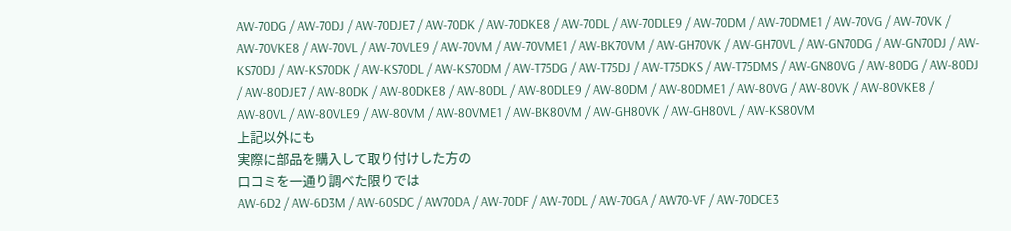AW-70DG / AW-70DJ / AW-70DJE7 / AW-70DK / AW-70DKE8 / AW-70DL / AW-70DLE9 / AW-70DM / AW-70DME1 / AW-70VG / AW-70VK / AW-70VKE8 / AW-70VL / AW-70VLE9 / AW-70VM / AW-70VME1 / AW-BK70VM / AW-GH70VK / AW-GH70VL / AW-GN70DG / AW-GN70DJ / AW-KS70DJ / AW-KS70DK / AW-KS70DL / AW-KS70DM / AW-T75DG / AW-T75DJ / AW-T75DKS / AW-T75DMS / AW-GN80VG / AW-80DG / AW-80DJ / AW-80DJE7 / AW-80DK / AW-80DKE8 / AW-80DL / AW-80DLE9 / AW-80DM / AW-80DME1 / AW-80VG / AW-80VK / AW-80VKE8 / AW-80VL / AW-80VLE9 / AW-80VM / AW-80VME1 / AW-BK80VM / AW-GH80VK / AW-GH80VL / AW-KS80VM
上記以外にも
実際に部品を購入して取り付けした方の
口コミを一通り調べた限りでは
AW-6D2 / AW-6D3M / AW-60SDC / AW70DA / AW-70DF / AW-70DL / AW-70GA / AW70-VF / AW-70DCE3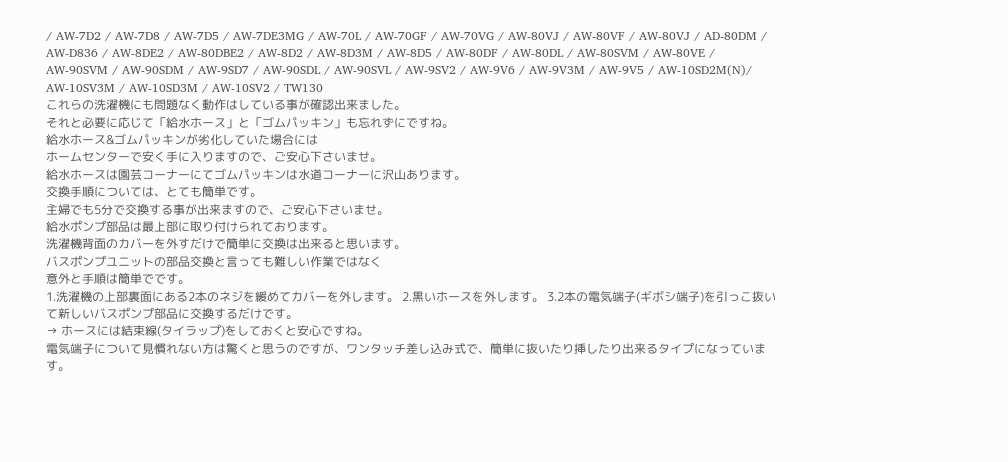/ AW-7D2 / AW-7D8 / AW-7D5 / AW-7DE3MG / AW-70L / AW-70GF / AW-70VG / AW-80VJ / AW-80VF / AW-80VJ / AD-80DM / AW-D836 / AW-8DE2 / AW-80DBE2 / AW-8D2 / AW-8D3M / AW-8D5 / AW-80DF / AW-80DL / AW-80SVM / AW-80VE / AW-90SVM / AW-90SDM / AW-9SD7 / AW-90SDL / AW-90SVL / AW-9SV2 / AW-9V6 / AW-9V3M / AW-9V5 / AW-10SD2M(N)/ AW-10SV3M / AW-10SD3M / AW-10SV2 / TW130
これらの洗濯機にも問題なく動作はしている事が確認出来ました。
それと必要に応じて「給水ホース」と「ゴムパッキン」も忘れずにですね。
給水ホース&ゴムパッキンが劣化していた場合には
ホームセンターで安く手に入りますので、ご安心下さいませ。
給水ホースは園芸コーナーにてゴムパッキンは水道コーナーに沢山あります。
交換手順については、とても簡単です。
主婦でも5分で交換する事が出来ますので、ご安心下さいませ。
給水ポンプ部品は最上部に取り付けられております。
洗濯機背面のカバーを外すだけで簡単に交換は出来ると思います。
バスポンプユニットの部品交換と言っても難しい作業ではなく
意外と手順は簡単でです。
1.洗濯機の上部裏面にある2本のネジを緩めてカバーを外します。 2.黒いホースを外します。 3.2本の電気端子(ギボシ端子)を引っこ抜いて新しいバスポンプ部品に交換するだけです。
→ ホースには結束線(タイラップ)をしておくと安心ですね。
電気端子について見慣れない方は驚くと思うのですが、ワンタッチ差し込み式で、簡単に抜いたり挿したり出来るタイプになっています。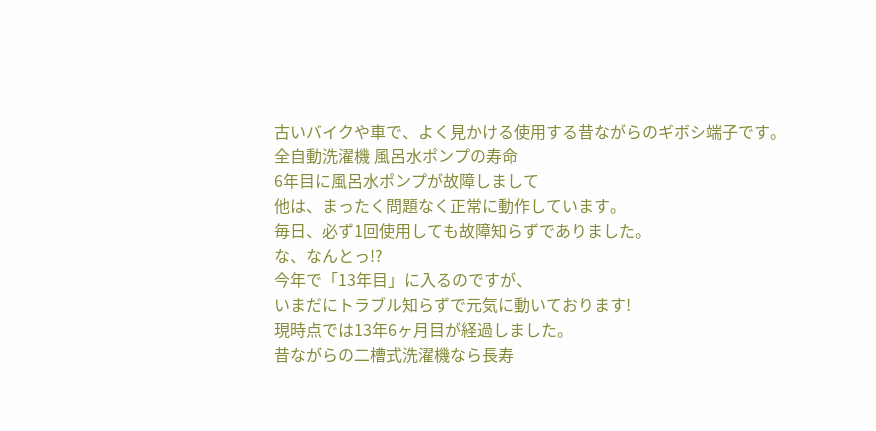古いバイクや車で、よく見かける使用する昔ながらのギボシ端子です。
全自動洗濯機 風呂水ポンプの寿命
6年目に風呂水ポンプが故障しまして
他は、まったく問題なく正常に動作しています。
毎日、必ず1回使用しても故障知らずでありました。
な、なんとっ!?
今年で「13年目」に入るのですが、
いまだにトラブル知らずで元気に動いております!
現時点では13年6ヶ月目が経過しました。
昔ながらの二槽式洗濯機なら長寿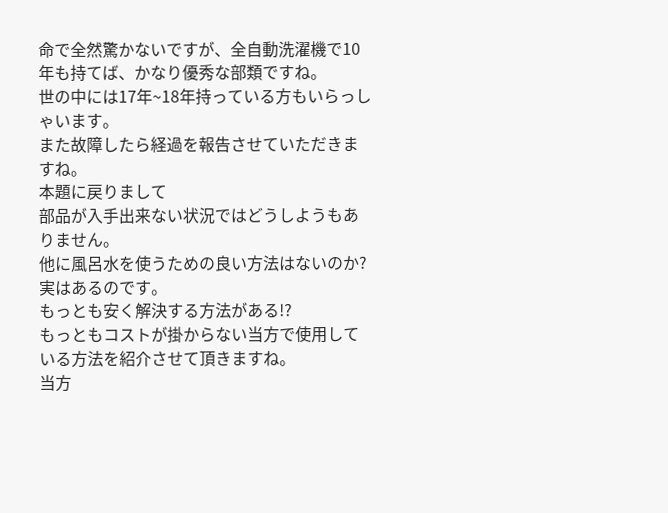命で全然驚かないですが、全自動洗濯機で10年も持てば、かなり優秀な部類ですね。
世の中には17年~18年持っている方もいらっしゃいます。
また故障したら経過を報告させていただきますね。
本題に戻りまして
部品が入手出来ない状況ではどうしようもありません。
他に風呂水を使うための良い方法はないのか?
実はあるのです。
もっとも安く解決する方法がある!?
もっともコストが掛からない当方で使用している方法を紹介させて頂きますね。
当方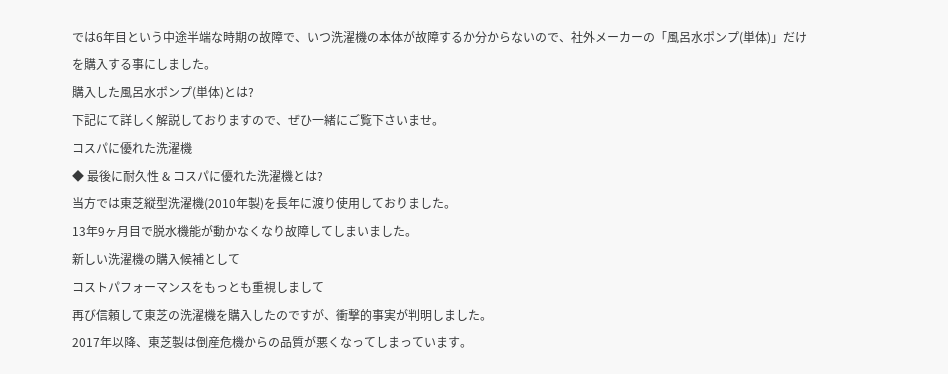では6年目という中途半端な時期の故障で、いつ洗濯機の本体が故障するか分からないので、社外メーカーの「風呂水ポンプ(単体)」だけを購入する事にしました。
購入した風呂水ポンプ(単体)とは?
下記にて詳しく解説しておりますので、ぜひ一緒にご覧下さいませ。
コスパに優れた洗濯機
◆ 最後に耐久性 & コスパに優れた洗濯機とは?
当方では東芝縦型洗濯機(2010年製)を長年に渡り使用しておりました。
13年9ヶ月目で脱水機能が動かなくなり故障してしまいました。
新しい洗濯機の購入候補として
コストパフォーマンスをもっとも重視しまして
再び信頼して東芝の洗濯機を購入したのですが、衝撃的事実が判明しました。
2017年以降、東芝製は倒産危機からの品質が悪くなってしまっています。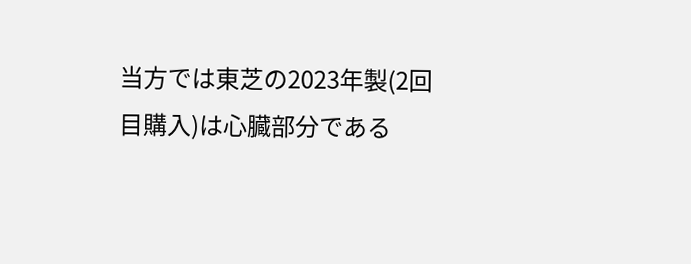当方では東芝の2023年製(2回目購入)は心臓部分である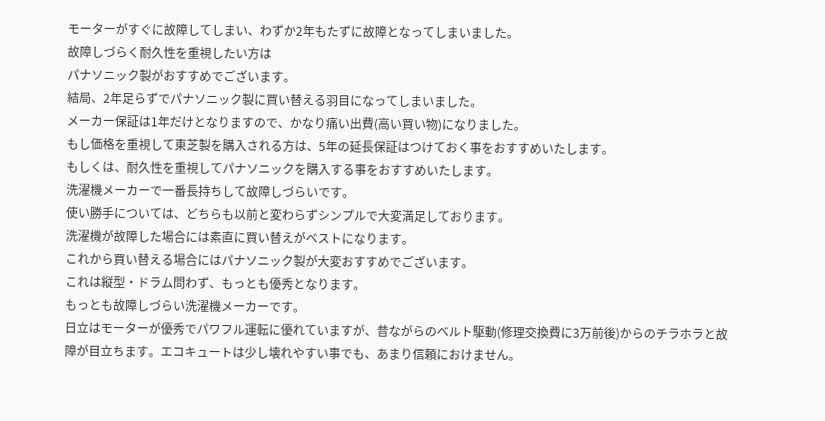モーターがすぐに故障してしまい、わずか2年もたずに故障となってしまいました。
故障しづらく耐久性を重視したい方は
パナソニック製がおすすめでございます。
結局、2年足らずでパナソニック製に買い替える羽目になってしまいました。
メーカー保証は1年だけとなりますので、かなり痛い出費(高い買い物)になりました。
もし価格を重視して東芝製を購入される方は、5年の延長保証はつけておく事をおすすめいたします。
もしくは、耐久性を重視してパナソニックを購入する事をおすすめいたします。
洗濯機メーカーで一番長持ちして故障しづらいです。
使い勝手については、どちらも以前と変わらずシンプルで大変満足しております。
洗濯機が故障した場合には素直に買い替えがベストになります。
これから買い替える場合にはパナソニック製が大変おすすめでございます。
これは縦型・ドラム問わず、もっとも優秀となります。
もっとも故障しづらい洗濯機メーカーです。
日立はモーターが優秀でパワフル運転に優れていますが、昔ながらのベルト駆動(修理交換費に3万前後)からのチラホラと故障が目立ちます。エコキュートは少し壊れやすい事でも、あまり信頼におけません。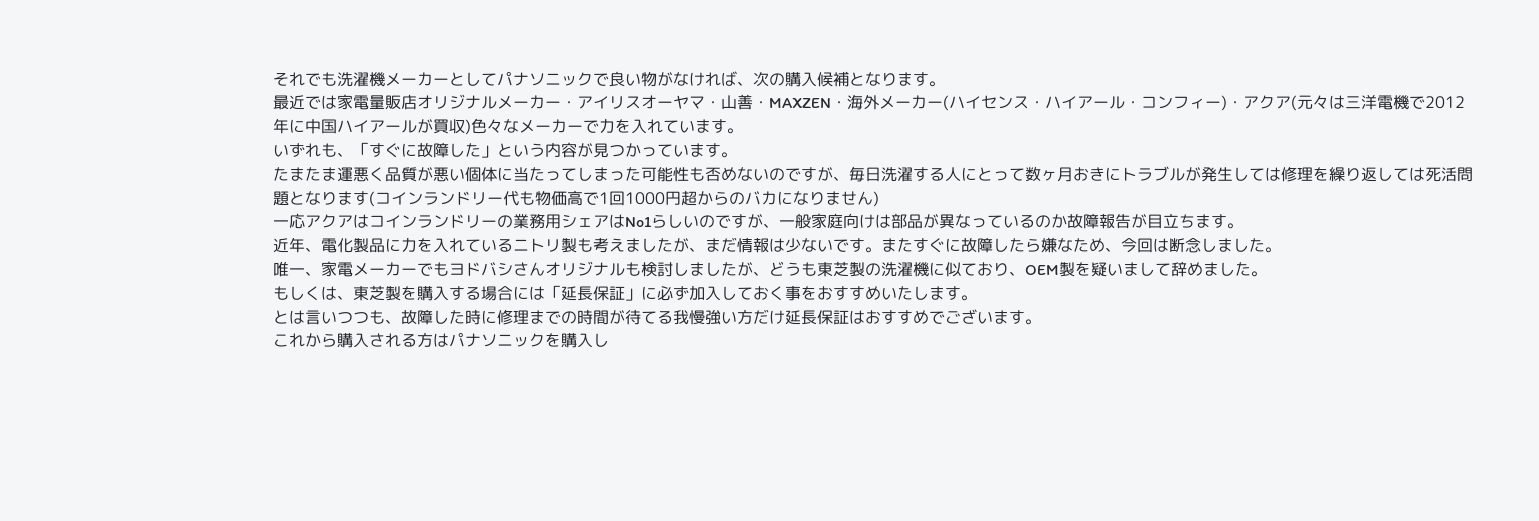それでも洗濯機メーカーとしてパナソニックで良い物がなければ、次の購入候補となります。
最近では家電量販店オリジナルメーカー・アイリスオーヤマ・山善・MAXZEN・海外メーカー(ハイセンス・ハイアール・コンフィー)・アクア(元々は三洋電機で2012年に中国ハイアールが買収)色々なメーカーで力を入れています。
いずれも、「すぐに故障した」という内容が見つかっています。
たまたま運悪く品質が悪い個体に当たってしまった可能性も否めないのですが、毎日洗濯する人にとって数ヶ月おきにトラブルが発生しては修理を繰り返しては死活問題となります(コインランドリー代も物価高で1回1000円超からのバカになりません)
一応アクアはコインランドリーの業務用シェアはNo1らしいのですが、一般家庭向けは部品が異なっているのか故障報告が目立ちます。
近年、電化製品に力を入れているニトリ製も考えましたが、まだ情報は少ないです。またすぐに故障したら嫌なため、今回は断念しました。
唯一、家電メーカーでもヨドバシさんオリジナルも検討しましたが、どうも東芝製の洗濯機に似ており、OEM製を疑いまして辞めました。
もしくは、東芝製を購入する場合には「延長保証」に必ず加入しておく事をおすすめいたします。
とは言いつつも、故障した時に修理までの時間が待てる我慢強い方だけ延長保証はおすすめでございます。
これから購入される方はパナソニックを購入し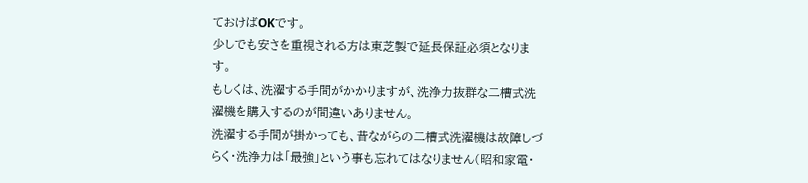ておけばOKです。
少しでも安さを重視される方は東芝製で延長保証必須となります。
もしくは、洗濯する手間がかかりますが、洗浄力抜群な二槽式洗濯機を購入するのが間違いありません。
洗濯する手間が掛かっても、昔ながらの二槽式洗濯機は故障しづらく・洗浄力は「最強」という事も忘れてはなりません(昭和家電・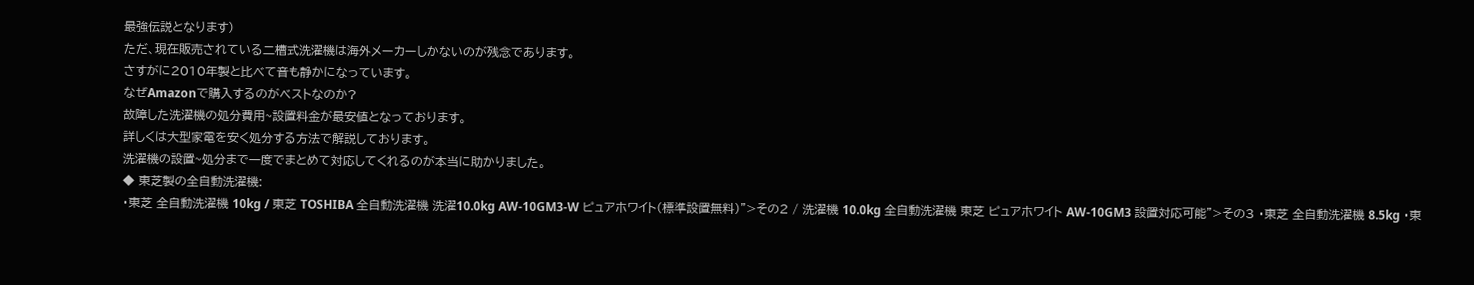最強伝説となります)
ただ、現在販売されている二槽式洗濯機は海外メーカーしかないのが残念であります。
さすがに2010年製と比べて音も静かになっています。
なぜAmazonで購入するのがベストなのか?
故障した洗濯機の処分費用~設置料金が最安値となっております。
詳しくは大型家電を安く処分する方法で解説しております。
洗濯機の設置~処分まで一度でまとめて対応してくれるのが本当に助かりました。
◆ 東芝製の全自動洗濯機:
・東芝 全自動洗濯機 10kg / 東芝 TOSHIBA 全自動洗濯機 洗濯10.0kg AW-10GM3-W ピュアホワイト(標準設置無料)">その2 / 洗濯機 10.0kg 全自動洗濯機 東芝 ピュアホワイト AW-10GM3 設置対応可能">その3 ・東芝 全自動洗濯機 8.5kg ・東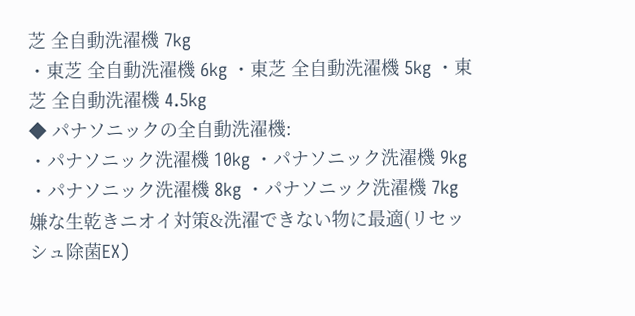芝 全自動洗濯機 7kg
・東芝 全自動洗濯機 6kg ・東芝 全自動洗濯機 5kg ・東芝 全自動洗濯機 4.5kg
◆ パナソニックの全自動洗濯機:
・パナソニック洗濯機 10kg ・パナソニック洗濯機 9kg ・パナソニック洗濯機 8kg ・パナソニック洗濯機 7kg
嫌な生乾きニオイ対策&洗濯できない物に最適(リセッシュ除菌EX)